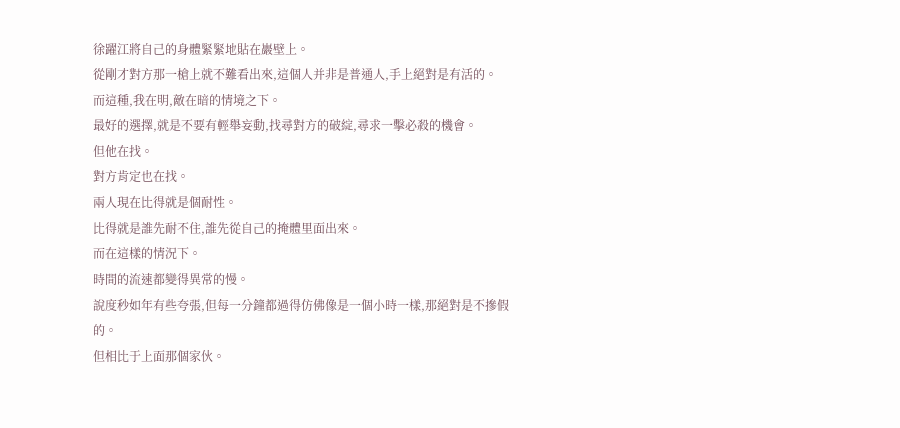徐躍江將自己的身體緊緊地貼在巖壁上。
從剛才對方那一槍上就不難看出來,這個人并非是普通人,手上絕對是有活的。
而這種,我在明,敵在暗的情境之下。
最好的選擇,就是不要有輕舉妄動,找尋對方的破綻,尋求一擊必殺的機會。
但他在找。
對方肯定也在找。
兩人現在比得就是個耐性。
比得就是誰先耐不住,誰先從自己的掩體里面出來。
而在這樣的情況下。
時間的流速都變得異常的慢。
說度秒如年有些夸張,但每一分鐘都過得仿佛像是一個小時一樣,那絕對是不摻假的。
但相比于上面那個家伙。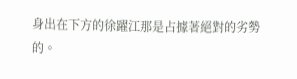身出在下方的徐躍江那是占據著絕對的劣勢的。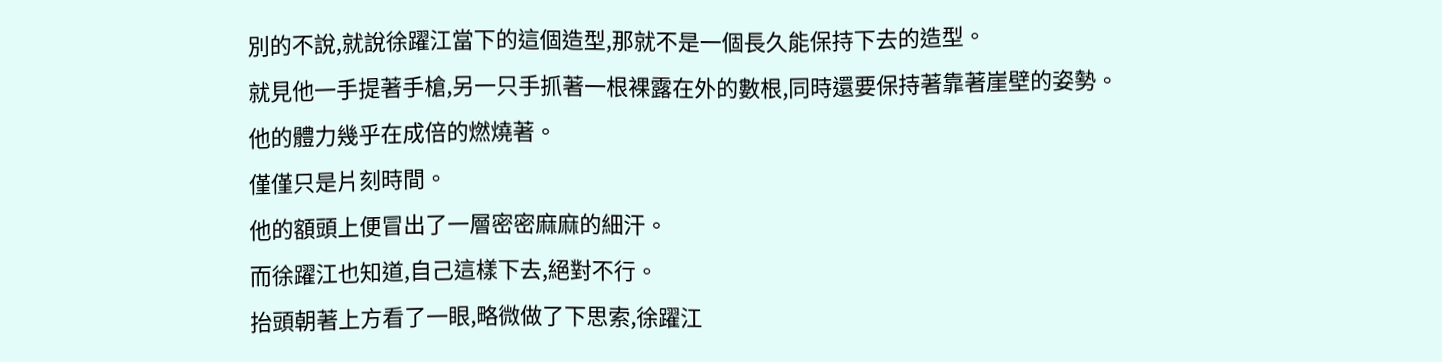別的不說,就說徐躍江當下的這個造型,那就不是一個長久能保持下去的造型。
就見他一手提著手槍,另一只手抓著一根裸露在外的數根,同時還要保持著靠著崖壁的姿勢。
他的體力幾乎在成倍的燃燒著。
僅僅只是片刻時間。
他的額頭上便冒出了一層密密麻麻的細汗。
而徐躍江也知道,自己這樣下去,絕對不行。
抬頭朝著上方看了一眼,略微做了下思索,徐躍江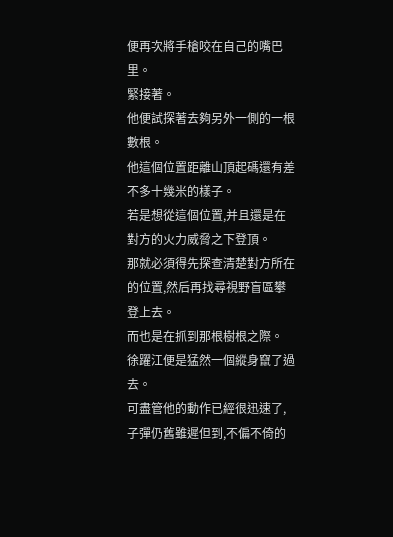便再次將手槍咬在自己的嘴巴里。
緊接著。
他便試探著去夠另外一側的一根數根。
他這個位置距離山頂起碼還有差不多十幾米的樣子。
若是想從這個位置,并且還是在對方的火力威脅之下登頂。
那就必須得先探查清楚對方所在的位置,然后再找尋視野盲區攀登上去。
而也是在抓到那根樹根之際。
徐躍江便是猛然一個縱身竄了過去。
可盡管他的動作已經很迅速了,子彈仍舊雖遲但到,不偏不倚的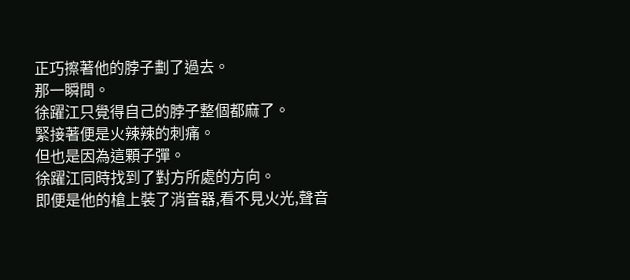正巧擦著他的脖子劃了過去。
那一瞬間。
徐躍江只覺得自己的脖子整個都麻了。
緊接著便是火辣辣的刺痛。
但也是因為這顆子彈。
徐躍江同時找到了對方所處的方向。
即便是他的槍上裝了消音器,看不見火光,聲音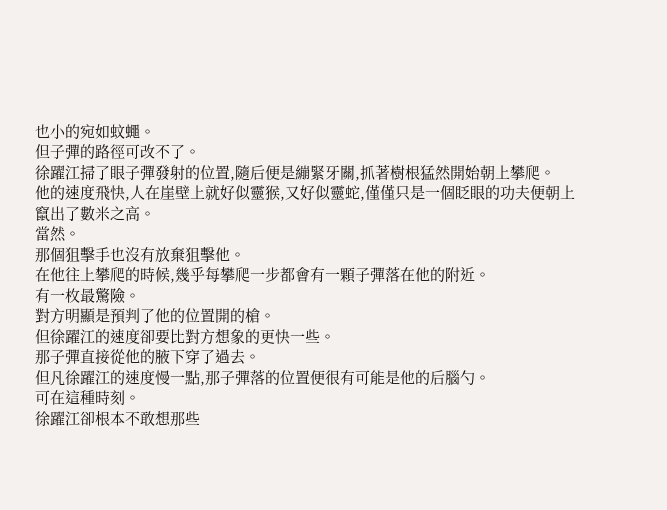也小的宛如蚊蠅。
但子彈的路徑可改不了。
徐躍江掃了眼子彈發射的位置,隨后便是繃緊牙關,抓著樹根猛然開始朝上攀爬。
他的速度飛快,人在崖壁上就好似靈猴,又好似靈蛇,僅僅只是一個眨眼的功夫便朝上竄出了數米之高。
當然。
那個狙擊手也沒有放棄狙擊他。
在他往上攀爬的時候,幾乎每攀爬一步都會有一顆子彈落在他的附近。
有一枚最驚險。
對方明顯是預判了他的位置開的槍。
但徐躍江的速度卻要比對方想象的更快一些。
那子彈直接從他的腋下穿了過去。
但凡徐躍江的速度慢一點,那子彈落的位置便很有可能是他的后腦勺。
可在這種時刻。
徐躍江卻根本不敢想那些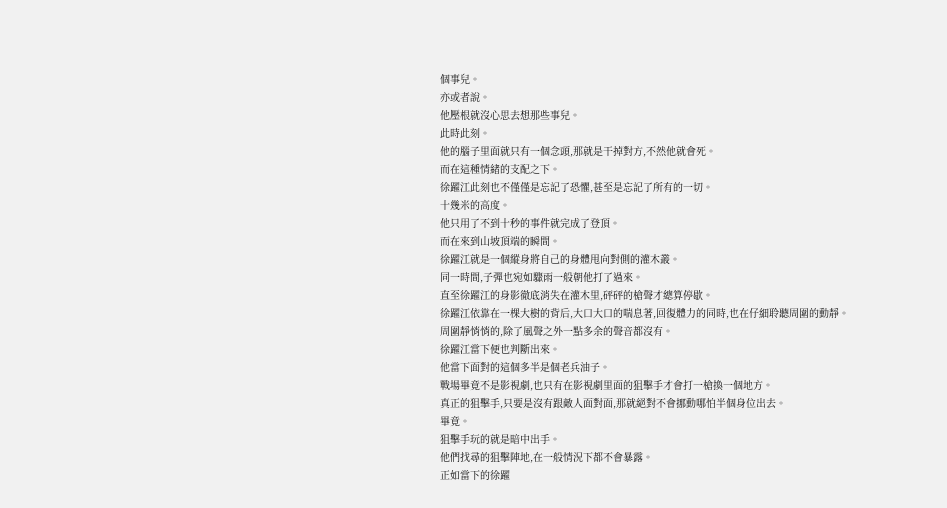個事兒。
亦或者說。
他壓根就沒心思去想那些事兒。
此時此刻。
他的腦子里面就只有一個念頭,那就是干掉對方,不然他就會死。
而在這種情緒的支配之下。
徐躍江此刻也不僅僅是忘記了恐懼,甚至是忘記了所有的一切。
十幾米的高度。
他只用了不到十秒的事件就完成了登頂。
而在來到山坡頂端的瞬間。
徐躍江就是一個縱身將自己的身體甩向對側的灌木叢。
同一時間,子彈也宛如驟雨一般朝他打了過來。
直至徐躍江的身影徹底消失在灌木里,砰砰的槍聲才總算停歇。
徐躍江依靠在一棵大樹的背后,大口大口的喘息著,回復體力的同時,也在仔細聆聽周圍的動靜。
周圍靜悄悄的,除了風聲之外一點多余的聲音都沒有。
徐躍江當下便也判斷出來。
他當下面對的這個多半是個老兵油子。
戰場畢竟不是影視劇,也只有在影視劇里面的狙擊手才會打一槍換一個地方。
真正的狙擊手,只要是沒有跟敵人面對面,那就絕對不會挪動哪怕半個身位出去。
畢竟。
狙擊手玩的就是暗中出手。
他們找尋的狙擊陣地,在一般情況下都不會暴露。
正如當下的徐躍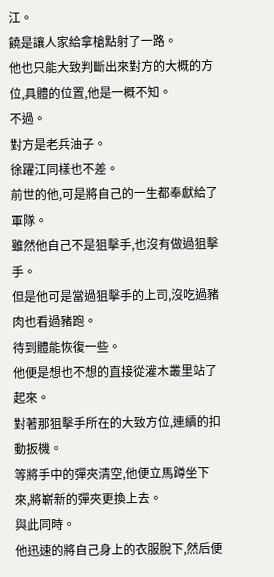江。
饒是讓人家給拿槍點射了一路。
他也只能大致判斷出來對方的大概的方位,具體的位置,他是一概不知。
不過。
對方是老兵油子。
徐躍江同樣也不差。
前世的他,可是將自己的一生都奉獻給了軍隊。
雖然他自己不是狙擊手,也沒有做過狙擊手。
但是他可是當過狙擊手的上司,沒吃過豬肉也看過豬跑。
待到體能恢復一些。
他便是想也不想的直接從灌木叢里站了起來。
對著那狙擊手所在的大致方位,連續的扣動扳機。
等將手中的彈夾清空,他便立馬蹲坐下來,將嶄新的彈夾更換上去。
與此同時。
他迅速的將自己身上的衣服脫下,然后便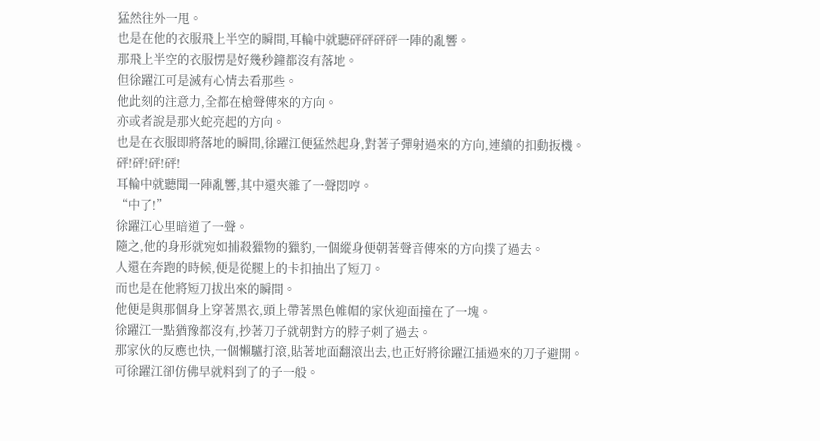猛然往外一甩。
也是在他的衣服飛上半空的瞬間,耳輪中就聽砰砰砰砰一陣的亂響。
那飛上半空的衣服愣是好幾秒鐘都沒有落地。
但徐躍江可是滅有心情去看那些。
他此刻的注意力,全都在槍聲傳來的方向。
亦或者說是那火蛇亮起的方向。
也是在衣服即將落地的瞬間,徐躍江便猛然起身,對著子彈射過來的方向,連續的扣動扳機。
砰!砰!砰!砰!
耳輪中就聽聞一陣亂響,其中還夾雜了一聲悶哼。
“中了!”
徐躍江心里暗道了一聲。
隨之,他的身形就宛如捕殺獵物的獵豹,一個縱身便朝著聲音傳來的方向撲了過去。
人還在奔跑的時候,便是從腿上的卡扣抽出了短刀。
而也是在他將短刀拔出來的瞬間。
他便是與那個身上穿著黑衣,頭上帶著黑色帷帽的家伙迎面撞在了一塊。
徐躍江一點猶豫都沒有,抄著刀子就朝對方的脖子刺了過去。
那家伙的反應也快,一個懶驢打滾,貼著地面翻滾出去,也正好將徐躍江插過來的刀子避開。
可徐躍江卻仿佛早就料到了的子一般。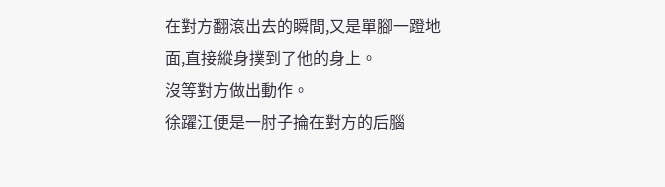在對方翻滾出去的瞬間,又是單腳一蹬地面,直接縱身撲到了他的身上。
沒等對方做出動作。
徐躍江便是一肘子掄在對方的后腦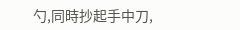勺,同時抄起手中刀,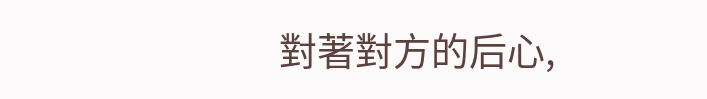對著對方的后心,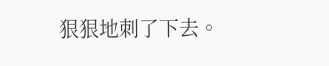狠狠地刺了下去。